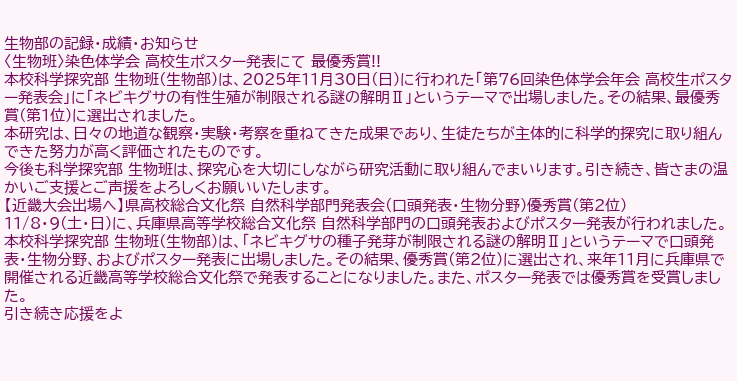生物部の記録・成績・お知らせ
〈生物班〉染色体学会 高校生ポスター発表にて 最優秀賞!!
本校科学探究部 生物班(生物部)は、2025年11月30日(日)に行われた「第76回染色体学会年会 高校生ポスター発表会」に「ネビキグサの有性生殖が制限される謎の解明Ⅱ」というテーマで出場しました。その結果、最優秀賞(第1位)に選出されました。
本研究は、日々の地道な観察・実験・考察を重ねてきた成果であり、生徒たちが主体的に科学的探究に取り組んできた努力が高く評価されたものです。
今後も科学探究部 生物班は、探究心を大切にしながら研究活動に取り組んでまいります。引き続き、皆さまの温かいご支援とご声援をよろしくお願いいたします。
【近畿大会出場へ】県高校総合文化祭 自然科学部門発表会(口頭発表・生物分野)優秀賞(第2位)
11/8・9(土・日)に、兵庫県高等学校総合文化祭 自然科学部門の口頭発表およびポスター発表が行われました。
本校科学探究部 生物班(生物部)は、「ネビキグサの種子発芽が制限される謎の解明Ⅱ」というテーマで口頭発表・生物分野、およびポスター発表に出場しました。その結果、優秀賞(第2位)に選出され、来年11月に兵庫県で開催される近畿高等学校総合文化祭で発表することになりました。また、ポスター発表では優秀賞を受賞しました。
引き続き応援をよ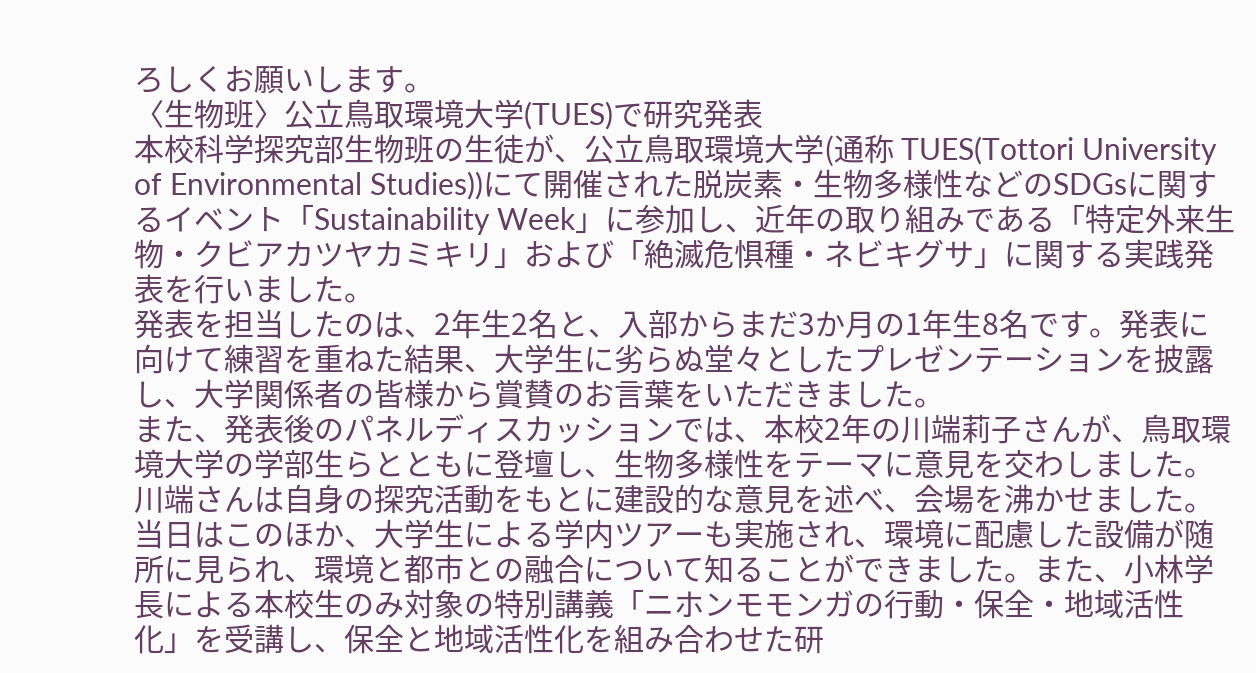ろしくお願いします。
〈生物班〉公立鳥取環境大学(TUES)で研究発表
本校科学探究部生物班の生徒が、公立鳥取環境大学(通称 TUES(Tottori University of Environmental Studies))にて開催された脱炭素・生物多様性などのSDGsに関するイベント「Sustainability Week」に参加し、近年の取り組みである「特定外来生物・クビアカツヤカミキリ」および「絶滅危惧種・ネビキグサ」に関する実践発表を行いました。
発表を担当したのは、2年生2名と、入部からまだ3か月の1年生8名です。発表に向けて練習を重ねた結果、大学生に劣らぬ堂々としたプレゼンテーションを披露し、大学関係者の皆様から賞賛のお言葉をいただきました。
また、発表後のパネルディスカッションでは、本校2年の川端莉子さんが、鳥取環境大学の学部生らとともに登壇し、生物多様性をテーマに意見を交わしました。川端さんは自身の探究活動をもとに建設的な意見を述べ、会場を沸かせました。
当日はこのほか、大学生による学内ツアーも実施され、環境に配慮した設備が随所に見られ、環境と都市との融合について知ることができました。また、小林学長による本校生のみ対象の特別講義「ニホンモモンガの行動・保全・地域活性化」を受講し、保全と地域活性化を組み合わせた研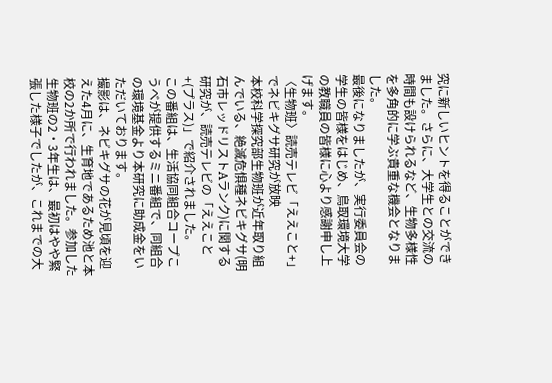究に新しいヒントを得ることができました。さらに、大学生との交流の時間も設けられるなど、生物多様性を多角的に学ぶ貴重な機会となりました。
最後になりましたが、実行委員会の学生の皆様をはじめ、鳥取環境大学の教職員の皆様に心より感謝申し上げます。
〈生物班〉読売テレビ「ええこと+」でネビキグサ研究が放映
本校科学探究部生物班が近年取り組んでいる、絶滅危惧種ネビキグサ(明石市レッドリストAランク)に関する研究が、読売テレビの「ええこと+(プラス)」で紹介されました。
この番組は、生活協同組合コープこうべが提供するミニ番組で、同組合の環境基金より本研究に助成金をいただいております。
撮影は、ネビキグサの花が見頃を迎えた4月に、生育地であるため池と本校の2か所で行われました。参加した生物班の2・3年生は、最初はやや緊張した様子でしたが、これまでの大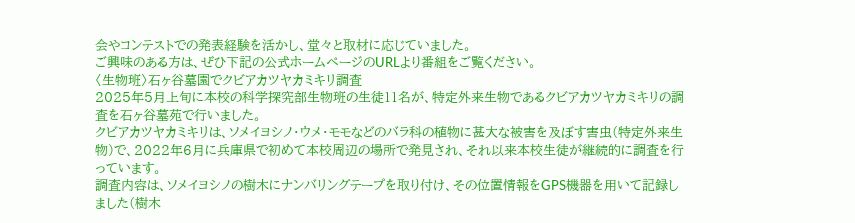会やコンテストでの発表経験を活かし、堂々と取材に応じていました。
ご興味のある方は、ぜひ下記の公式ホームページのURLより番組をご覧ください。
〈生物班〉石ヶ谷墓園でクビアカツヤカミキリ調査
2025年5月上旬に本校の科学探究部生物班の生徒11名が、特定外来生物であるクビアカツヤカミキリの調査を石ヶ谷墓苑で行いました。
クビアカツヤカミキリは、ソメイヨシノ・ウメ・モモなどのバラ科の植物に甚大な被害を及ぼす害虫(特定外来生物)で、2022年6月に兵庫県で初めて本校周辺の場所で発見され、それ以来本校生徒が継続的に調査を行っています。
調査内容は、ソメイヨシノの樹木にナンバリングテープを取り付け、その位置情報をGPS機器を用いて記録しました(樹木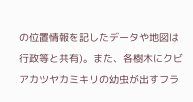の位置情報を記したデータや地図は行政等と共有)。また、各樹木にクビアカツヤカミキリの幼虫が出すフラ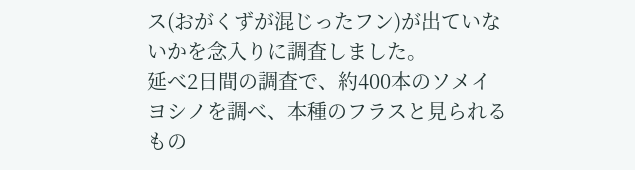ス(おがくずが混じったフン)が出ていないかを念入りに調査しました。
延べ2日間の調査で、約400本のソメイヨシノを調べ、本種のフラスと見られるもの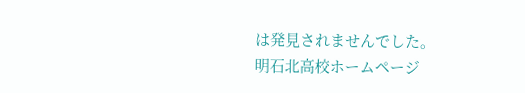は発見されませんでした。
明石北高校ホームページ